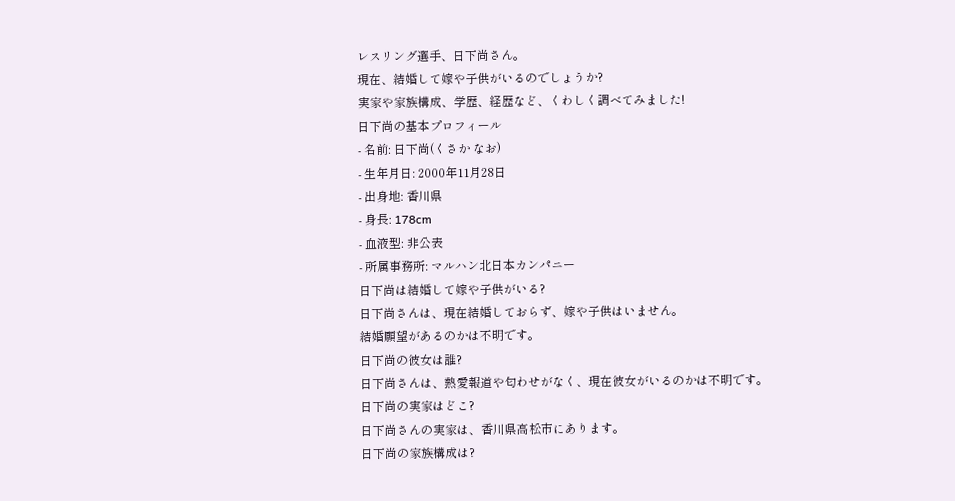レスリング選手、日下尚さん。
現在、結婚して嫁や子供がいるのでしょうか?
実家や家族構成、学歴、経歴など、くわしく調べてみました!
日下尚の基本プロフィール
- 名前: 日下尚(くさか なお)
- 生年月日: 2000年11月28日
- 出身地: 香川県
- 身長: 178cm
- 血液型: 非公表
- 所属事務所: マルハン北日本カンパニー
日下尚は結婚して嫁や子供がいる?
日下尚さんは、現在結婚しておらず、嫁や子供はいません。
結婚願望があるのかは不明です。
日下尚の彼女は誰?
日下尚さんは、熱愛報道や匂わせがなく、現在彼女がいるのかは不明です。
日下尚の実家はどこ?
日下尚さんの実家は、香川県高松市にあります。
日下尚の家族構成は?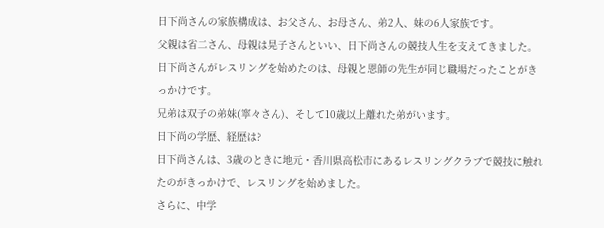日下尚さんの家族構成は、お父さん、お母さん、弟2人、妹の6人家族です。
父親は省二さん、母親は晃子さんといい、日下尚さんの競技人生を支えてきました。
日下尚さんがレスリングを始めたのは、母親と恩師の先生が同じ職場だったことがきっかけです。
兄弟は双子の弟妹(寧々さん)、そして10歳以上離れた弟がいます。
日下尚の学歴、経歴は?
日下尚さんは、3歳のときに地元・香川県高松市にあるレスリングクラブで競技に触れたのがきっかけで、レスリングを始めました。
さらに、中学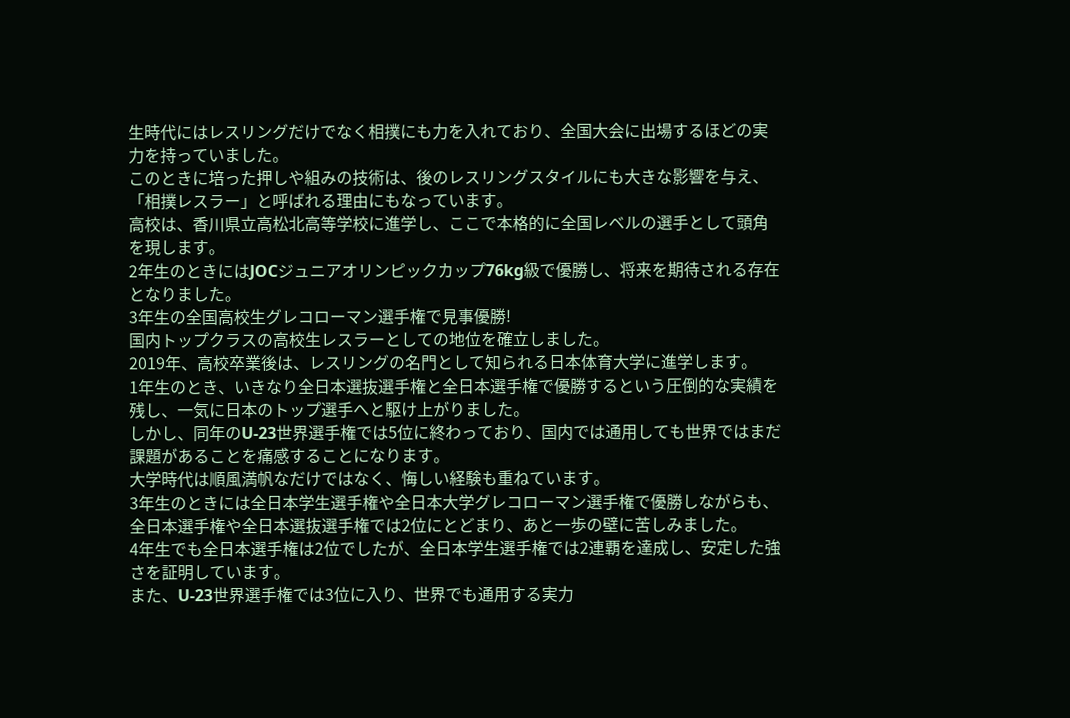生時代にはレスリングだけでなく相撲にも力を入れており、全国大会に出場するほどの実力を持っていました。
このときに培った押しや組みの技術は、後のレスリングスタイルにも大きな影響を与え、「相撲レスラー」と呼ばれる理由にもなっています。
高校は、香川県立高松北高等学校に進学し、ここで本格的に全国レベルの選手として頭角を現します。
2年生のときにはJOCジュニアオリンピックカップ76kg級で優勝し、将来を期待される存在となりました。
3年生の全国高校生グレコローマン選手権で見事優勝!
国内トップクラスの高校生レスラーとしての地位を確立しました。
2019年、高校卒業後は、レスリングの名門として知られる日本体育大学に進学します。
1年生のとき、いきなり全日本選抜選手権と全日本選手権で優勝するという圧倒的な実績を残し、一気に日本のトップ選手へと駆け上がりました。
しかし、同年のU-23世界選手権では5位に終わっており、国内では通用しても世界ではまだ課題があることを痛感することになります。
大学時代は順風満帆なだけではなく、悔しい経験も重ねています。
3年生のときには全日本学生選手権や全日本大学グレコローマン選手権で優勝しながらも、全日本選手権や全日本選抜選手権では2位にとどまり、あと一歩の壁に苦しみました。
4年生でも全日本選手権は2位でしたが、全日本学生選手権では2連覇を達成し、安定した強さを証明しています。
また、U-23世界選手権では3位に入り、世界でも通用する実力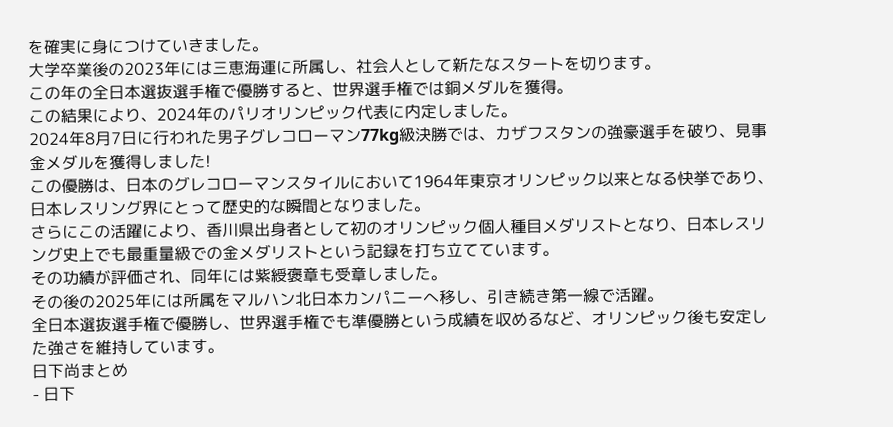を確実に身につけていきました。
大学卒業後の2023年には三恵海運に所属し、社会人として新たなスタートを切ります。
この年の全日本選抜選手権で優勝すると、世界選手権では銅メダルを獲得。
この結果により、2024年のパリオリンピック代表に内定しました。
2024年8月7日に行われた男子グレコローマン77kg級決勝では、カザフスタンの強豪選手を破り、見事金メダルを獲得しました!
この優勝は、日本のグレコローマンスタイルにおいて1964年東京オリンピック以来となる快挙であり、日本レスリング界にとって歴史的な瞬間となりました。
さらにこの活躍により、香川県出身者として初のオリンピック個人種目メダリストとなり、日本レスリング史上でも最重量級での金メダリストという記録を打ち立てています。
その功績が評価され、同年には紫綬褒章も受章しました。
その後の2025年には所属をマルハン北日本カンパニーへ移し、引き続き第一線で活躍。
全日本選抜選手権で優勝し、世界選手権でも準優勝という成績を収めるなど、オリンピック後も安定した強さを維持しています。
日下尚まとめ
- 日下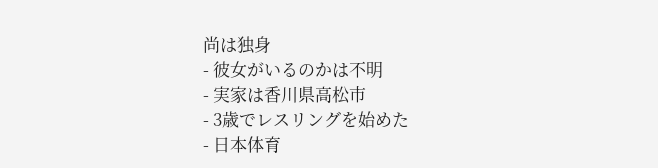尚は独身
- 彼女がいるのかは不明
- 実家は香川県高松市
- 3歳でレスリングを始めた
- 日本体育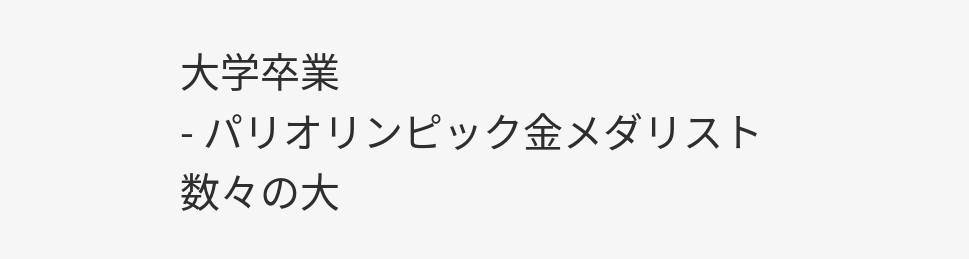大学卒業
- パリオリンピック金メダリスト
数々の大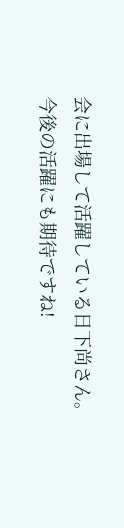会に出場して活躍している日下尚さん。
今後の活躍にも期待ですね!